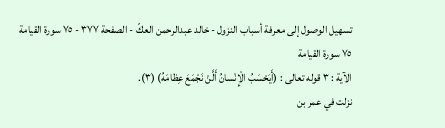تسهيل الوصول إلى معرفة أسباب النزول - خالد عبدالرحمن العكّ - الصفحة ٣٧٧ - ٧٥ سورة القيامة
٧٥ سورة القيامة
الآية : ٣ قوله تعالى : (أَيَحْسَبُ الْإِنْسانُ أَلَّنْ نَجْمَعَ عِظامَهُ) (٣).
نزلت في عمر بن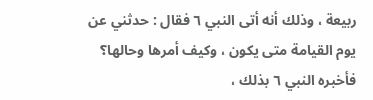ربيعة ، وذلك أنه أتى النبي ٦ فقال : حدثني عن يوم القيامة متى يكون ، وكيف أمرها وحالها؟ فأخبره النبي ٦ بذلك ،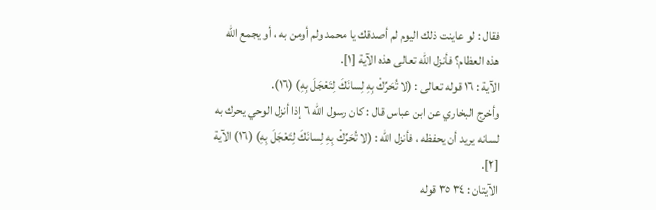فقال : لو عاينت ذلك اليوم لم أصدقك يا محمد ولم أومن به ، أو يجمع الله هذه العظام؟ فأنزل الله تعالى هذه الآية [١].
الآية : ١٦ قوله تعالى : (لا تُحَرِّكْ بِهِ لِسانَكَ لِتَعْجَلَ بِهِ) (١٦).
وأخرج البخاري عن ابن عباس قال : كان رسول الله ٦ إذا أنزل الوحي يحرك به لسانه يريد أن يحفظه ، فأنزل الله : (لا تُحَرِّكْ بِهِ لِسانَكَ لِتَعْجَلَ بِهِ) (١٦) الآية [٢].
الآيتان : ٣٤ ٣٥ قوله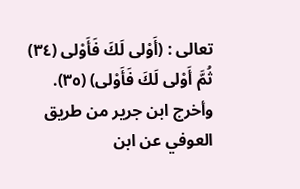تعالى : (أَوْلى لَكَ فَأَوْلى (٣٤) ثُمَّ أَوْلى لَكَ فَأَوْلى) (٣٥).
وأخرج ابن جرير من طريق العوفي عن ابن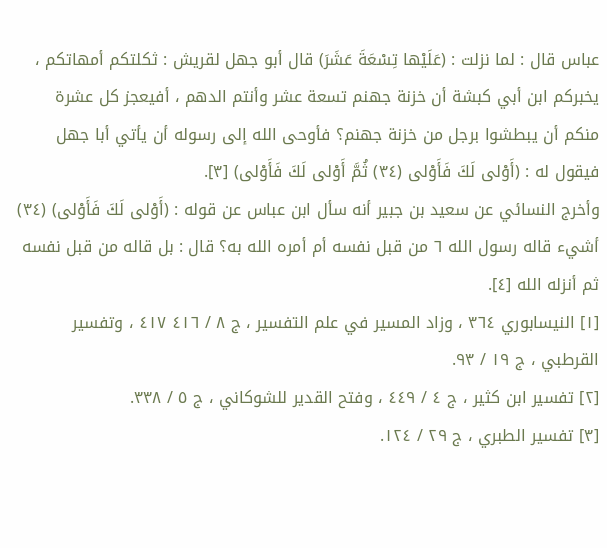عباس قال : لما نزلت : (عَلَيْها تِسْعَةَ عَشَرَ) قال أبو جهل لقريش : ثكلتكم أمهاتكم ، يخبركم ابن أبي كبشة أن خزنة جهنم تسعة عشر وأنتم الدهم ، أفيعجز كل عشرة منكم أن يبطشوا برجل من خزنة جهنم؟ فأوحى الله إلى رسوله أن يأتي أبا جهل فيقول له : (أَوْلى لَكَ فَأَوْلى (٣٤) ثُمَّ أَوْلى لَكَ فَأَوْلى) [٣].
وأخرج النسائي عن سعيد بن جبير أنه سأل ابن عباس عن قوله : (أَوْلى لَكَ فَأَوْلى) (٣٤) أشيء قاله رسول الله ٦ من قبل نفسه أم أمره الله به؟ قال : بل قاله من قبل نفسه ثم أنزله الله [٤].
[١] النيسابوري ٣٦٤ ، وزاد المسير في علم التفسير ، ج ٨ / ٤١٦ ٤١٧ ، وتفسير القرطبي ، ج ١٩ / ٩٣.
[٢] تفسير ابن كثير ، ج ٤ / ٤٤٩ ، وفتح القدير للشوكاني ، ج ٥ / ٣٣٨.
[٣] تفسير الطبري ، ج ٢٩ / ١٢٤.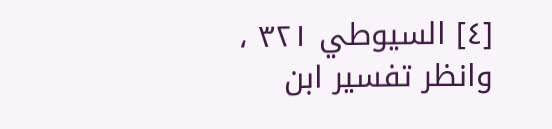[٤] السيوطي ٣٢١ ، وانظر تفسير ابن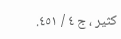كثير ، ج ٤ / ٤٥١.